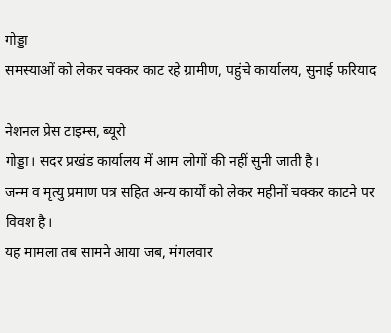गोड्डा
समस्याओं को लेकर चक्कर काट रहे ग्रामीण, पहुंचे कार्यालय, सुनाई फरियाद

नेशनल प्रेस टाइम्स, ब्यूरो
गोड्डा। सदर प्रखंड कार्यालय में आम लोगों की नहीं सुनी जाती है।
जन्म व मृत्यु प्रमाण पत्र सहित अन्य कार्यों को लेकर महीनों चक्कर काटने पर विवश है।
यह मामला तब सामने आया जब, मंगलवार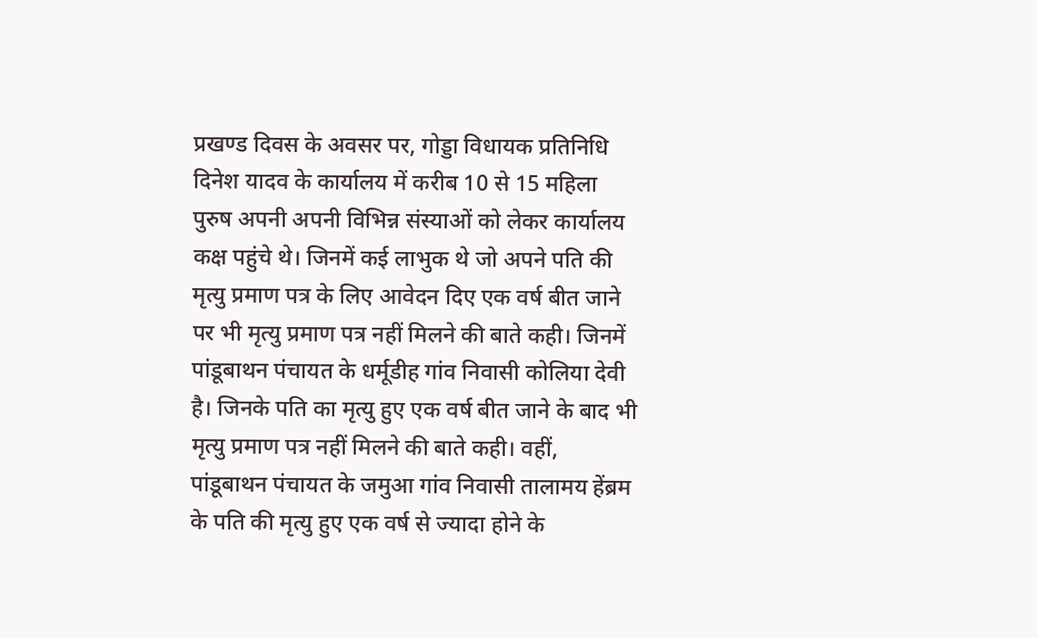प्रखण्ड दिवस के अवसर पर, गोड्डा विधायक प्रतिनिधि दिनेश यादव के कार्यालय में करीब 10 से 15 महिला पुरुष अपनी अपनी विभिन्न संस्याओं को लेकर कार्यालय कक्ष पहुंचे थे। जिनमें कई लाभुक थे जो अपने पति की मृत्यु प्रमाण पत्र के लिए आवेदन दिए एक वर्ष बीत जाने पर भी मृत्यु प्रमाण पत्र नहीं मिलने की बाते कही। जिनमें पांडूबाथन पंचायत के धर्मूडीह गांव निवासी कोलिया देवी है। जिनके पति का मृत्यु हुए एक वर्ष बीत जाने के बाद भी मृत्यु प्रमाण पत्र नहीं मिलने की बाते कही। वहीं, पांडूबाथन पंचायत के जमुआ गांव निवासी तालामय हेंब्रम के पति की मृत्यु हुए एक वर्ष से ज्यादा होने के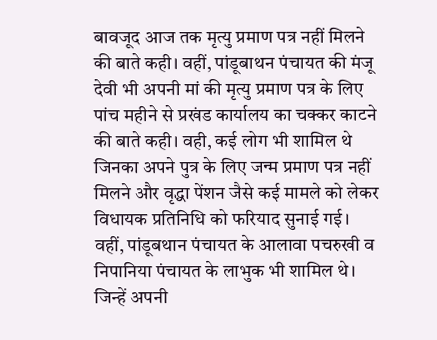बावजूद आज तक मृत्यु प्रमाण पत्र नहीं मिलने की बाते कही। वहीं, पांडूबाथन पंचायत की मंजू देवी भी अपनी मां की मृत्यु प्रमाण पत्र के लिए पांच महीने से प्रखंड कार्यालय का चक्कर काटने की बाते कही। वही, कई लोग भी शामिल थे जिनका अपने पुत्र के लिए जन्म प्रमाण पत्र नहीं मिलने और वृद्धा पेंशन जैसे कई मामले को लेकर विधायक प्रतिनिधि को फरियाद सुनाई गई। वहीं, पांडूबथान पंचायत के आलावा पचरुखी व निपानिया पंचायत के लाभुक भी शामिल थे। जिन्हें अपनी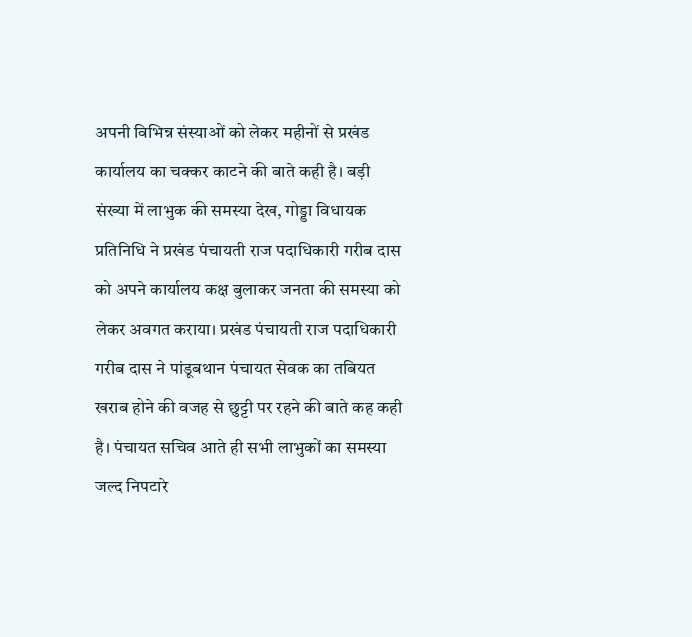अपनी विभिन्न संस्याओं को लेकर महीनों से प्रखंड कार्यालय का चक्कर काटने की बाते कही है। बड़ी संख्या में लाभुक की समस्या देख, गोड्डा विधायक प्रतिनिधि ने प्रखंड पंचायती राज पदाधिकारी गरीब दास को अपने कार्यालय कक्ष बुलाकर जनता की समस्या को लेकर अवगत कराया। प्रखंड पंचायती राज पदाधिकारी गरीब दास ने पांडूबथान पंचायत सेवक का तबियत खराब होने की वजह से छुट्टी पर रहने की बाते कह कही है। पंचायत सचिव आते ही सभी लाभुकों का समस्या जल्द निपटारे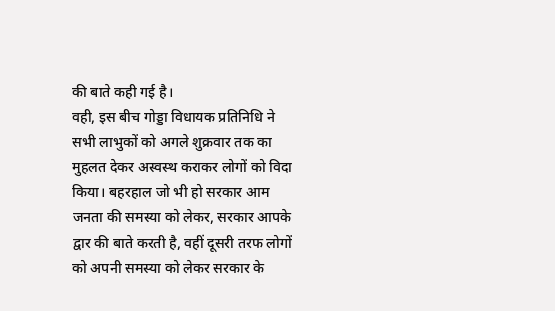की बाते कही गई है।
वही, इस बीच गोड्डा विधायक प्रतिनिधि ने सभी लाभुकों को अगले शुक्रवार तक का मुहलत देकर अस्वस्थ कराकर लोगों को विदा किया। बहरहाल जो भी हो सरकार आम जनता की समस्या को लेकर, सरकार आपके द्वार की बाते करती है, वहीं दूसरी तरफ लोगों को अपनी समस्या को लेकर सरकार के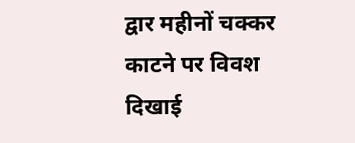द्वार महीनों चक्कर काटने पर विवश दिखाई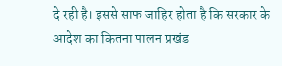दे रही है। इससे साफ जाहिर होता है कि सरकार के आदेश का कितना पालन प्रखंड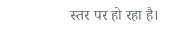स्तर पर हो रहा है।